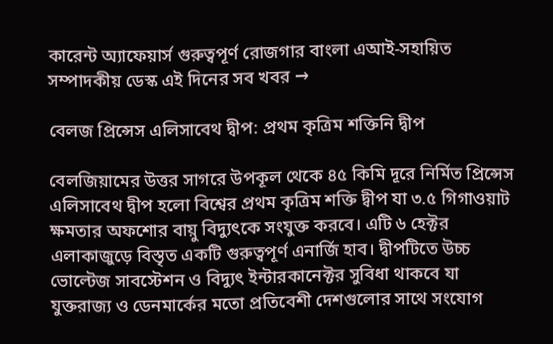কারেন্ট অ্যাফেয়ার্স গুরুত্বপূর্ণ রোজগার বাংলা এআই-সহায়িত সম্পাদকীয় ডেস্ক এই দিনের সব খবর →

বেলজ প্রিন্সেস এলিসাবেথ দ্বীপ: প্রথম কৃত্রিম শক্তিনি দ্বীপ

বেলজিয়ামের উত্তর সাগরে উপকূল থেকে ৪৫ কিমি দূরে নির্মিত প্রিন্সেস এলিসাবেথ দ্বীপ হলো বিশ্বের প্রথম কৃত্রিম শক্তি দ্বীপ যা ৩.৫ গিগাওয়াট ক্ষমতার অফশোর বায়ু বিদ্যুৎকে সংযুক্ত করবে। এটি ৬ হেক্টর এলাকাজুড়ে বিস্তৃত একটি গুরুত্বপূর্ণ এনার্জি হাব। দ্বীপটিতে উচ্চ ভোল্টেজ সাবস্টেশন ও বিদ্যুৎ ইন্টারকানেক্টর সুবিধা থাকবে যা যুক্তরাজ্য ও ডেনমার্কের মতো প্রতিবেশী দেশগুলোর সাথে সংযোগ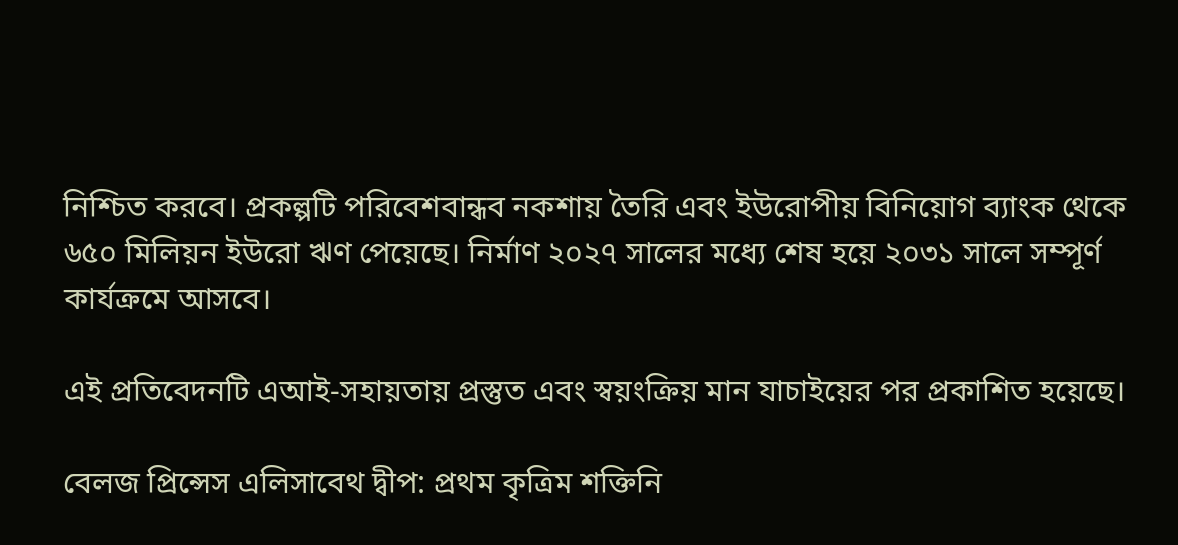নিশ্চিত করবে। প্রকল্পটি পরিবেশবান্ধব নকশায় তৈরি এবং ইউরোপীয় বিনিয়োগ ব্যাংক থেকে ৬৫০ মিলিয়ন ইউরো ঋণ পেয়েছে। নির্মাণ ২০২৭ সালের মধ্যে শেষ হয়ে ২০৩১ সালে সম্পূর্ণ কার্যক্রমে আসবে।

এই প্রতিবেদনটি এআই-সহায়তায় প্রস্তুত এবং স্বয়ংক্রিয় মান যাচাইয়ের পর প্রকাশিত হয়েছে।

বেলজ প্রিন্সেস এলিসাবেথ দ্বীপ: প্রথম কৃত্রিম শক্তিনি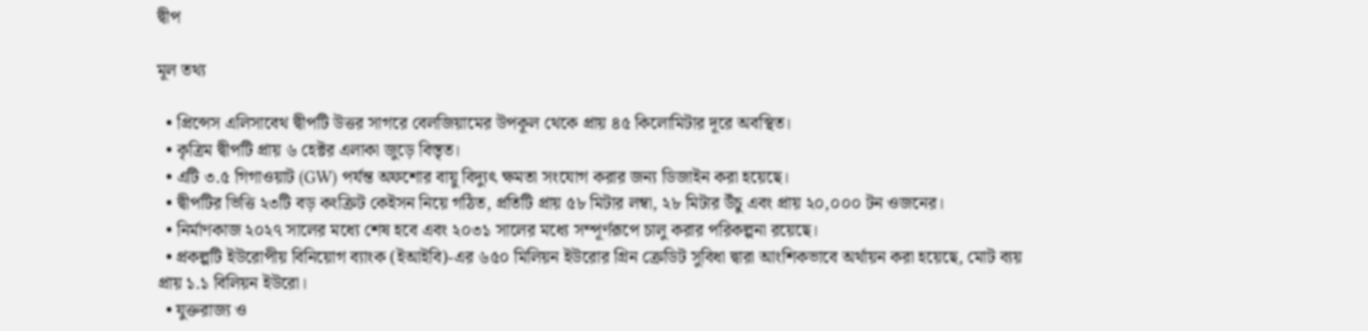দ্বীপ

মূল তথ্য

  • প্রিন্সেস এলিসাবেথ দ্বীপটি উত্তর সাগরে বেলজিয়ামের উপকূল থেকে প্রায় ৪৫ কিলোমিটার দূরে অবস্থিত।
  • কৃত্রিম দ্বীপটি প্রায় ৬ হেক্টর এলাকা জুড়ে বিস্তৃত।
  • এটি ৩.৫ গিগাওয়াট (GW) পর্যন্ত অফশোর বায়ু বিদ্যুৎ ক্ষমতা সংযোগ করার জন্য ডিজাইন করা হয়েছে।
  • দ্বীপটির ভিত্তি ২৩টি বড় কংক্রিট কেইসন নিয়ে গঠিত, প্রতিটি প্রায় ৫৮ মিটার লম্বা, ২৮ মিটার উঁচু এবং প্রায় ২০,০০০ টন ওজনের।
  • নির্মাণকাজ ২০২৭ সালের মধ্যে শেষ হবে এবং ২০৩১ সালের মধ্যে সম্পূর্ণরূপে চালু করার পরিকল্পনা রয়েছে।
  • প্রকল্পটি ইউরোপীয় বিনিয়োগ ব্যাংক (ইআইবি)-এর ৬৫০ মিলিয়ন ইউরোর গ্রিন ক্রেডিট সুবিধা দ্বারা আংশিকভাবে অর্থায়ন করা হয়েছে, মোট ব্যয় প্রায় ১.১ বিলিয়ন ইউরো।
  • যুক্তরাজ্য ও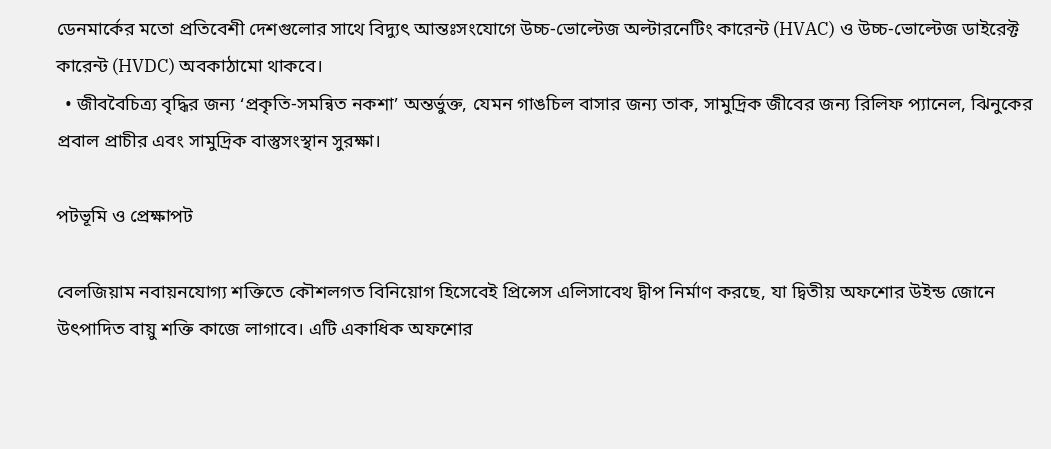ডেনমার্কের মতো প্রতিবেশী দেশগুলোর সাথে বিদ্যুৎ আন্তঃসংযোগে উচ্চ-ভোল্টেজ অল্টারনেটিং কারেন্ট (HVAC) ও উচ্চ-ভোল্টেজ ডাইরেক্ট কারেন্ট (HVDC) অবকাঠামো থাকবে।
  • জীববৈচিত্র্য বৃদ্ধির জন্য ‘প্রকৃতি-সমন্বিত নকশা’ অন্তর্ভুক্ত, যেমন গাঙচিল বাসার জন্য তাক, সামুদ্রিক জীবের জন্য রিলিফ প্যানেল, ঝিনুকের প্রবাল প্রাচীর এবং সামুদ্রিক বাস্তুসংস্থান সুরক্ষা।

পটভূমি ও প্রেক্ষাপট

বেলজিয়াম নবায়নযোগ্য শক্তিতে কৌশলগত বিনিয়োগ হিসেবেই প্রিন্সেস এলিসাবেথ দ্বীপ নির্মাণ করছে, যা দ্বিতীয় অফশোর উইন্ড জোনে উৎপাদিত বায়ু শক্তি কাজে লাগাবে। এটি একাধিক অফশোর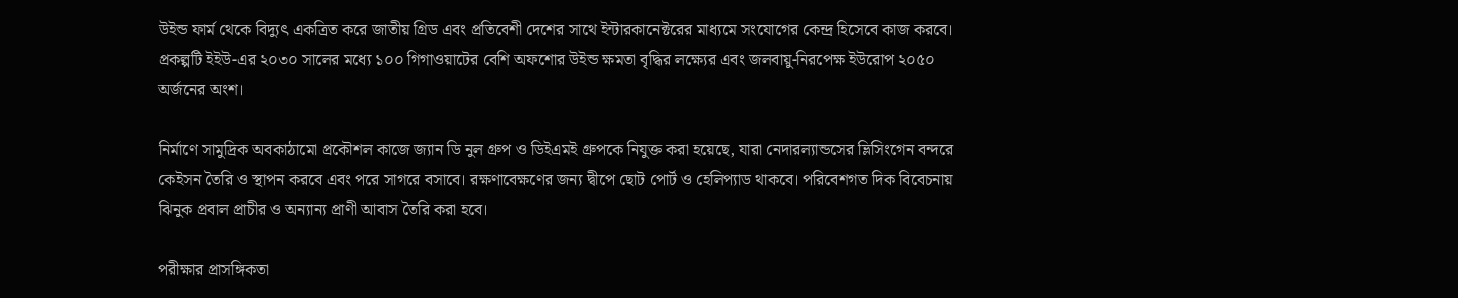উইন্ড ফার্ম থেকে বিদ্যুৎ একত্রিত করে জাতীয় গ্রিড এবং প্রতিবেশী দেশের সাথে ইন্টারকানেক্টরের মাধ্যমে সংযোগের কেন্দ্র হিসেবে কাজ করবে। প্রকল্পটি ইইউ-এর ২০৩০ সালের মধ্যে ১০০ গিগাওয়াটের বেশি অফশোর উইন্ড ক্ষমতা বৃদ্ধির লক্ষ্যের এবং জলবায়ু-নিরপেক্ষ ইউরোপ ২০৫০ অর্জনের অংশ।

নির্মাণে সামুদ্রিক অবকাঠামো প্রকৌশল কাজে জ্যান ডি নুল গ্রুপ ও ডিইএমই গ্রুপকে নিযুক্ত করা হয়েছে, যারা নেদারল্যান্ডসের ভ্লিসিংগেন বন্দরে কেইসন তৈরি ও স্থাপন করবে এবং পরে সাগরে বসাবে। রক্ষণাবেক্ষণের জন্য দ্বীপে ছোট পোর্ট ও হেলিপ্যাড থাকবে। পরিবেশগত দিক বিবেচনায় ঝিনুক প্রবাল প্রাচীর ও অন্যান্য প্রাণী আবাস তৈরি করা হবে।

পরীক্ষার প্রাসঙ্গিকতা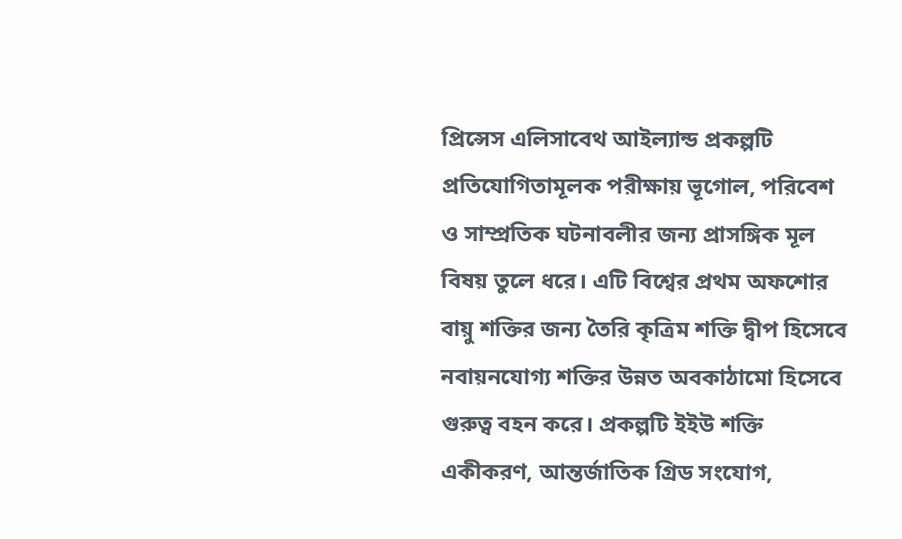প্রিন্সেস এলিসাবেথ আইল্যান্ড প্রকল্পটি প্রতিযোগিতামূলক পরীক্ষায় ভূগোল, পরিবেশ ও সাম্প্রতিক ঘটনাবলীর জন্য প্রাসঙ্গিক মূল বিষয় তুলে ধরে। এটি বিশ্বের প্রথম অফশোর বায়ু শক্তির জন্য তৈরি কৃত্রিম শক্তি দ্বীপ হিসেবে নবায়নযোগ্য শক্তির উন্নত অবকাঠামো হিসেবে গুরুত্ব বহন করে। প্রকল্পটি ইইউ শক্তি একীকরণ, আন্তর্জাতিক গ্রিড সংযোগ,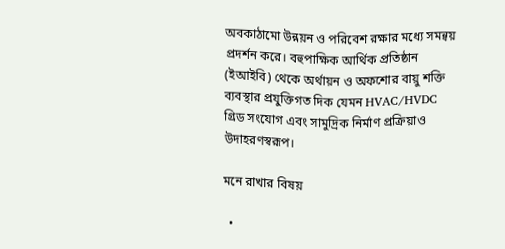অবকাঠামো উন্নয়ন ও পরিবেশ রক্ষার মধ্যে সমন্বয় প্রদর্শন করে। বহুপাক্ষিক আর্থিক প্রতিষ্ঠান (ইআইবি) থেকে অর্থায়ন ও অফশোর বায়ু শক্তি ব্যবস্থার প্রযুক্তিগত দিক যেমন HVAC/HVDC গ্রিড সংযোগ এবং সামুদ্রিক নির্মাণ প্রক্রিয়াও উদাহরণস্বরূপ।

মনে রাখার বিষয়

  •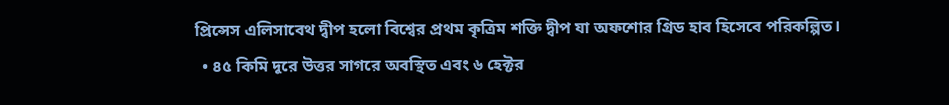প্রিন্সেস এলিসাবেথ দ্বীপ হলো বিশ্বের প্রথম কৃত্রিম শক্তি দ্বীপ যা অফশোর গ্রিড হাব হিসেবে পরিকল্পিত।
  • ৪৫ কিমি দূরে উত্তর সাগরে অবস্থিত এবং ৬ হেক্টর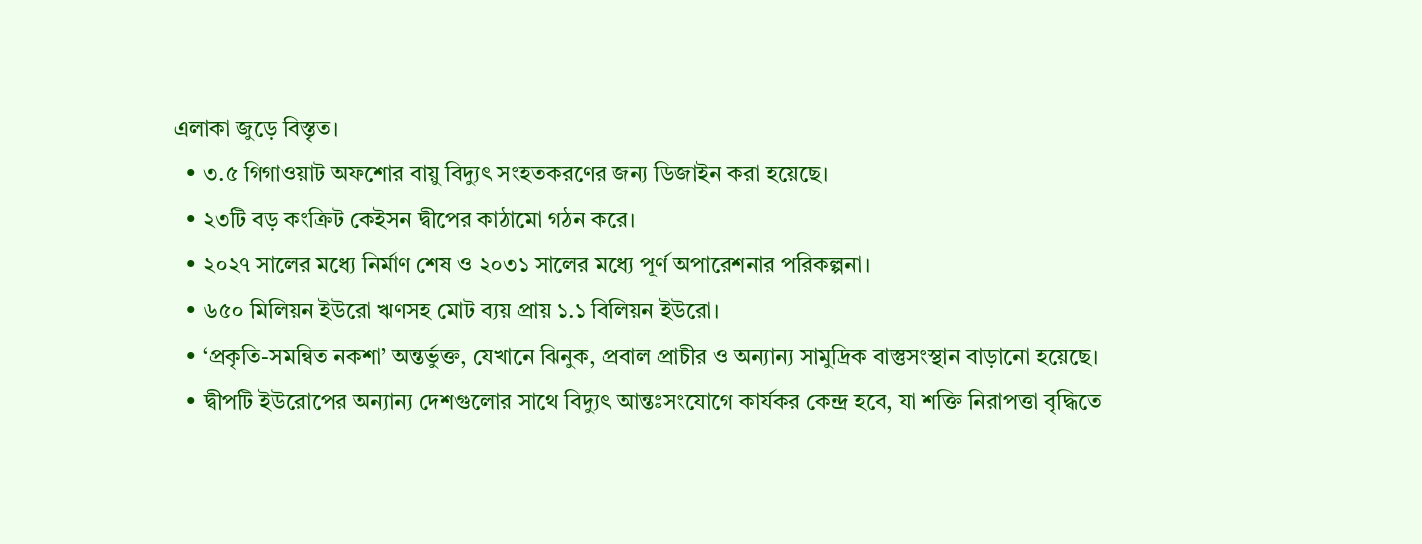এলাকা জুড়ে বিস্তৃত।
  • ৩.৫ গিগাওয়াট অফশোর বায়ু বিদ্যুৎ সংহতকরণের জন্য ডিজাইন করা হয়েছে।
  • ২৩টি বড় কংক্রিট কেইসন দ্বীপের কাঠামো গঠন করে।
  • ২০২৭ সালের মধ্যে নির্মাণ শেষ ও ২০৩১ সালের মধ্যে পূর্ণ অপারেশনার পরিকল্পনা।
  • ৬৫০ মিলিয়ন ইউরো ঋণসহ মোট ব্যয় প্রায় ১.১ বিলিয়ন ইউরো।
  • ‘প্রকৃতি-সমন্বিত নকশা’ অন্তর্ভুক্ত, যেখানে ঝিনুক, প্রবাল প্রাচীর ও অন্যান্য সামুদ্রিক বাস্তুসংস্থান বাড়ানো হয়েছে।
  • দ্বীপটি ইউরোপের অন্যান্য দেশগুলোর সাথে বিদ্যুৎ আন্তঃসংযোগে কার্যকর কেন্দ্র হবে, যা শক্তি নিরাপত্তা বৃদ্ধিতে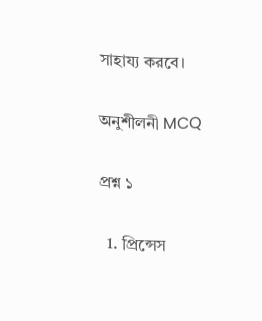সাহায্য করবে।

অনুশীলনী MCQ

প্রশ্ন ১

  1. প্রিন্সেস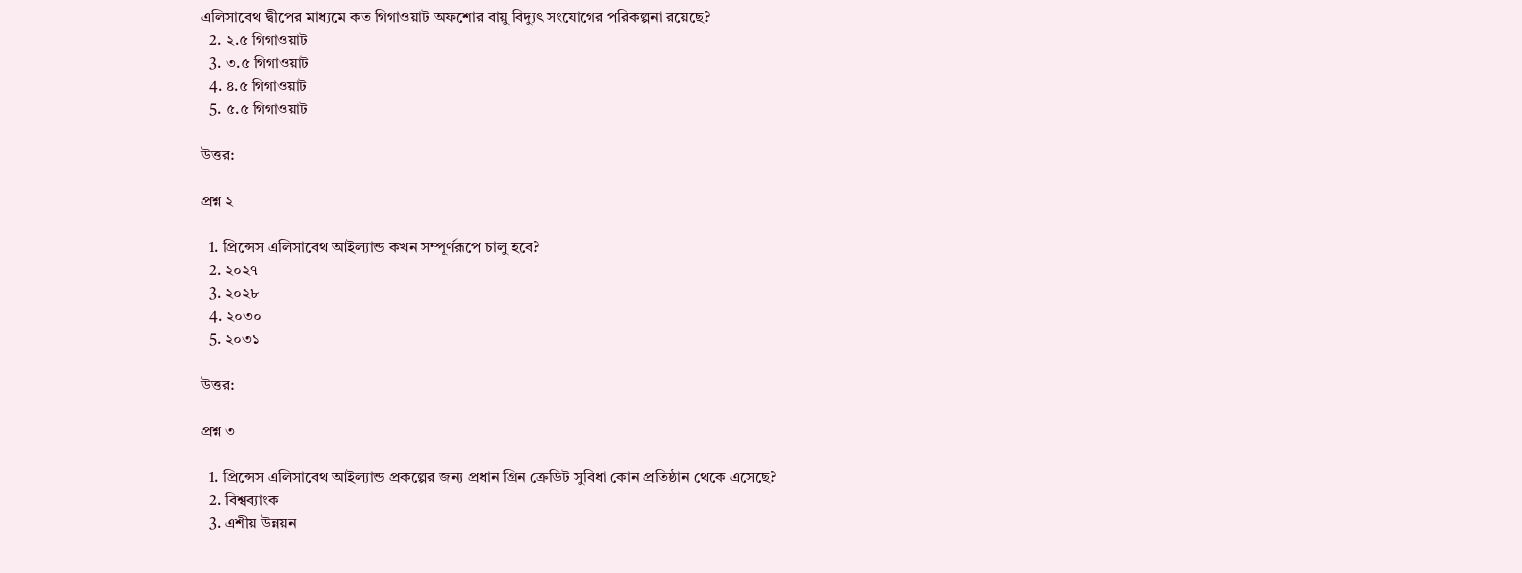এলিসাবেথ দ্বীপের মাধ্যমে কত গিগাওয়াট অফশোর বায়ু বিদ্যুৎ সংযোগের পরিকল্পনা রয়েছে?
  2. ২.৫ গিগাওয়াট
  3. ৩.৫ গিগাওয়াট
  4. ৪.৫ গিগাওয়াট
  5. ৫.৫ গিগাওয়াট

উত্তর:

প্রশ্ন ২

  1. প্রিন্সেস এলিসাবেথ আইল্যান্ড কখন সম্পূর্ণরূপে চালু হবে?
  2. ২০২৭
  3. ২০২৮
  4. ২০৩০
  5. ২০৩১

উত্তর:

প্রশ্ন ৩

  1. প্রিন্সেস এলিসাবেথ আইল্যান্ড প্রকল্পের জন্য প্রধান গ্রিন ক্রেডিট সুবিধা কোন প্রতিষ্ঠান থেকে এসেছে?
  2. বিশ্বব্যাংক
  3. এশীয় উন্নয়ন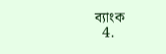ব্যাংক
  4.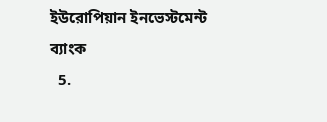ইউরোপিয়ান ইনভেস্টমেন্ট ব্যাংক
  5.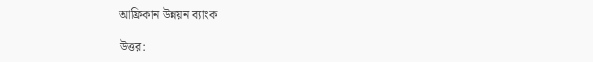আফ্রিকান উন্নয়ন ব্যাংক

উত্তর: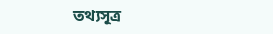তথ্যসূত্র